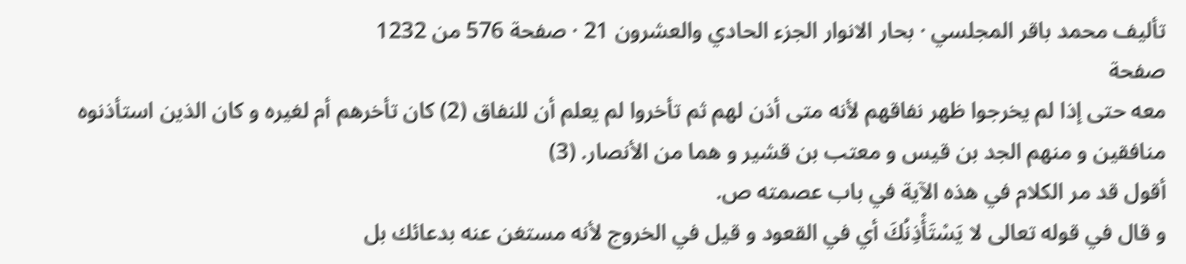تأليف محمد باقر المجلسي · بحار الانوار الجزء الحادي والعشرون 21 · صفحة 576 من 1232
صفحة
معه حتى إذا لم يخرجوا ظهر نفاقهم لأنه متى أذن لهم ثم تأخروا لم يعلم أن للنفاق (2) كان تأخرهم أم لغيره و كان الذين استأذنوه منافقين و منهم الجد بن قيس و معتب بن قشير و هما من الأنصار. (3)
أقول قد مر الكلام في هذه الآية في باب عصمته ص.
و قال في قوله تعالى لا يَسْتَأْذِنُكَ أي في القعود و قيل في الخروج لأنه مستغن عنه بدعائك بل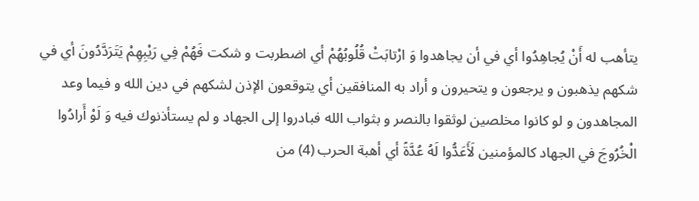يتأهب له أَنْ يُجاهِدُوا أي في أن يجاهدوا وَ ارْتابَتْ قُلُوبُهُمْ أي اضطربت و شكت فَهُمْ فِي رَيْبِهِمْ يَتَرَدَّدُونَ أي في شكهم يذهبون و يرجعون و يتحيرون و أراد به المنافقين أي يتوقعون الإذن لشكهم في دين الله و فيما وعد المجاهدون و لو كانوا مخلصين لوثقوا بالنصر و بثواب الله فبادروا إلى الجهاد و لم يستأذنوك فيه وَ لَوْ أَرادُوا الْخُرُوجَ في الجهاد كالمؤمنين لَأَعَدُّوا لَهُ عُدَّةً أي أهبة الحرب (4) من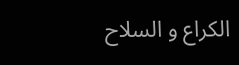الكراع و السلاح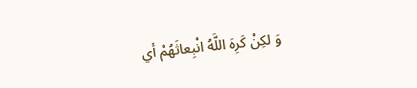وَ لكِنْ كَرِهَ اللَّهُ انْبِعاثَهُمْ أي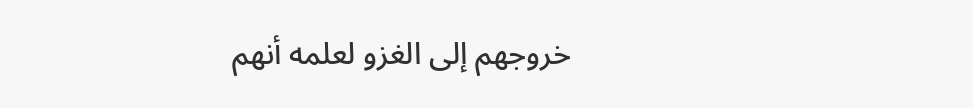خروجهم إلى الغزو لعلمه أنهم